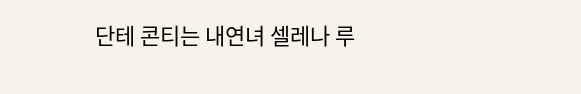단테 콘티는 내연녀 셀레나 루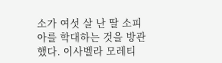소가 여섯 살 난 딸 소피아를 학대하는 것을 방관했다. 이사벨라 모레티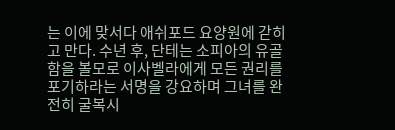는 이에 맞서다 애쉬포드 요양원에 갇히고 만다. 수년 후, 단테는 소피아의 유골함을 볼모로 이사벨라에게 모든 권리를 포기하라는 서명을 강요하며 그녀를 완전히 굴복시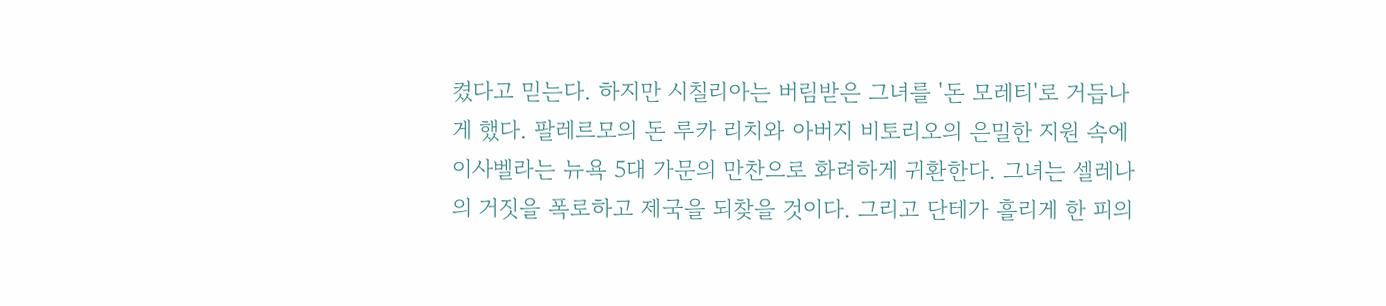켰다고 믿는다. 하지만 시칠리아는 버림받은 그녀를 '돈 모레티'로 거듭나게 했다. 팔레르모의 돈 루카 리치와 아버지 비토리오의 은밀한 지원 속에 이사벨라는 뉴욕 5대 가문의 만찬으로 화려하게 귀환한다. 그녀는 셀레나의 거짓을 폭로하고 제국을 되찾을 것이다. 그리고 단테가 흘리게 한 피의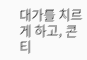대가를 치르게 하고, 콘티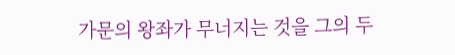가문의 왕좌가 무너지는 것을 그의 두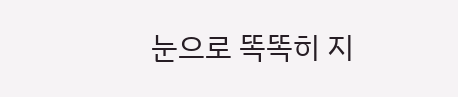눈으로 똑똑히 지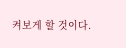켜보게 할 것이다.